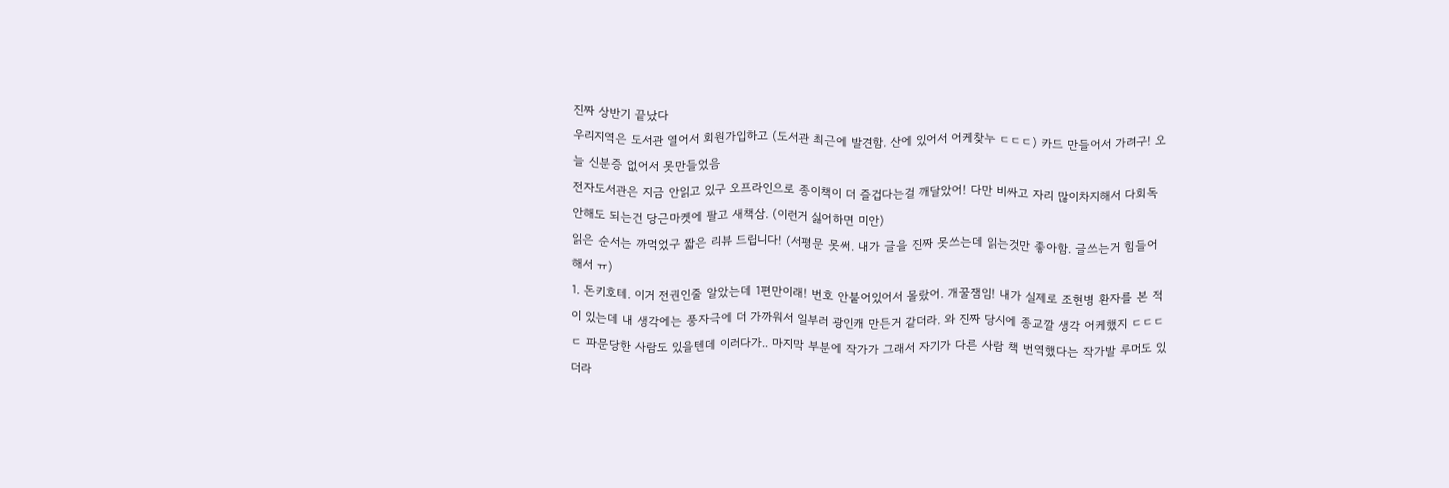진짜 상반기 끝났다
우리지역은 도서관 열어서 회원가입하고 (도서관 최근에 발견함. 산에 있어서 어케찾누 ㄷㄷㄷ) 카드 만들어서 가려구! 오늘 신분증 없어서 못만들었음
전자도서관은 지금 안읽고 있구 오프라인으로 종이책이 더 즐겁다는걸 깨달았어! 다만 비싸고 자리 많이차지해서 다회독 안해도 되는건 당근마켓에 팔고 새책삼. (이런거 싫어하면 미안)
읽은 순서는 까먹었구 짧은 리뷰 드립니다! (서평문 못써. 내가 글을 진짜 못쓰는데 읽는것만 좋아함. 글쓰는거 힘들어해서 ㅠ)
1. 돈키호테. 이거 전권인줄 알았는데 1편만이래! 번호 안붙어있어서 몰랐어. 개꿀잼임! 내가 실제로 조현병 환자를 본 적이 있는데 내 생각에는 풍자극에 더 가까워서 일부러 광인캐 만든거 같더라. 와 진짜 당시에 종교깔 생각 어케했지 ㄷㄷㄷㄷ 파문당한 사람도 있을텐데 이러다가.. 마지막 부분에 작가가 그래서 자기가 다른 사람 책 번역했다는 작가발 루머도 있더라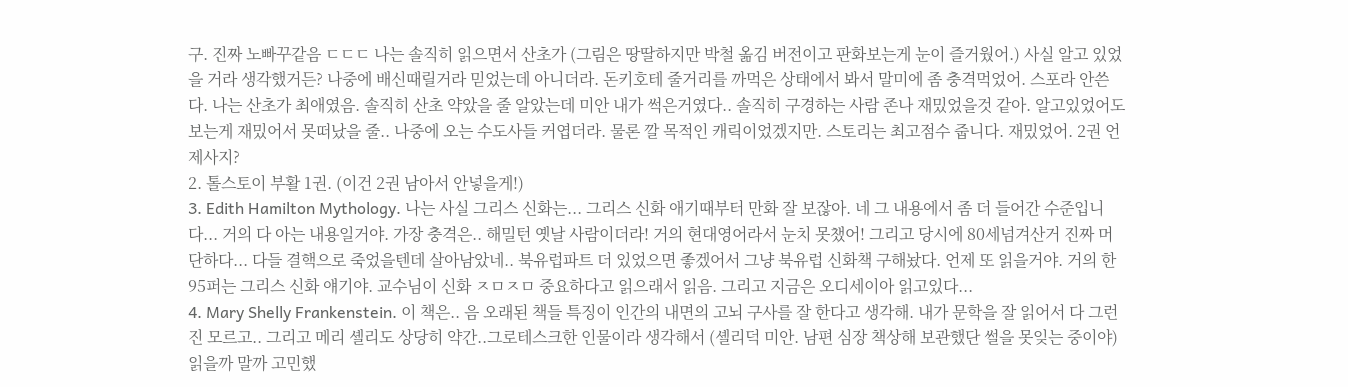구. 진짜 노빠꾸같음 ㄷㄷㄷ 나는 솔직히 읽으면서 산초가 (그림은 땅딸하지만 박철 옮김 버전이고 판화보는게 눈이 즐거웠어.) 사실 알고 있었을 거라 생각했거든? 나중에 배신때릴거라 믿었는데 아니더라. 돈키호테 줄거리를 까먹은 상태에서 봐서 말미에 좀 충격먹었어. 스포라 안쓴다. 나는 산초가 최애였음. 솔직히 산초 약았을 줄 알았는데 미안 내가 썩은거였다.. 솔직히 구경하는 사람 존나 재밌었을것 같아. 알고있었어도 보는게 재밌어서 못떠났을 줄.. 나중에 오는 수도사들 커엽더라. 물론 깔 목적인 캐릭이었겠지만. 스토리는 최고점수 줍니다. 재밌었어. 2권 언제사지?
2. 톨스토이 부활 1권. (이건 2권 남아서 안넣을게!)
3. Edith Hamilton Mythology. 나는 사실 그리스 신화는... 그리스 신화 애기때부터 만화 잘 보잖아. 네 그 내용에서 좀 더 들어간 수준입니다... 거의 다 아는 내용일거야. 가장 충격은.. 해밀턴 옛날 사람이더라! 거의 현대영어라서 눈치 못챘어! 그리고 당시에 80세넘겨산거 진짜 머단하다... 다들 결핵으로 죽었을텐데 살아남았네.. 북유럽파트 더 있었으면 좋겠어서 그냥 북유럽 신화책 구해놨다. 언제 또 읽을거야. 거의 한 95퍼는 그리스 신화 얘기야. 교수님이 신화 ㅈㅁㅈㅁ 중요하다고 읽으래서 읽음. 그리고 지금은 오디세이아 읽고있다...
4. Mary Shelly Frankenstein. 이 책은.. 음 오래된 책들 특징이 인간의 내면의 고뇌 구사를 잘 한다고 생각해. 내가 문학을 잘 읽어서 다 그런진 모르고.. 그리고 메리 셸리도 상당히 약간..그로테스크한 인물이라 생각해서 (셸리덕 미안. 남편 심장 책상해 보관했단 썰을 못잊는 중이야) 읽을까 말까 고민했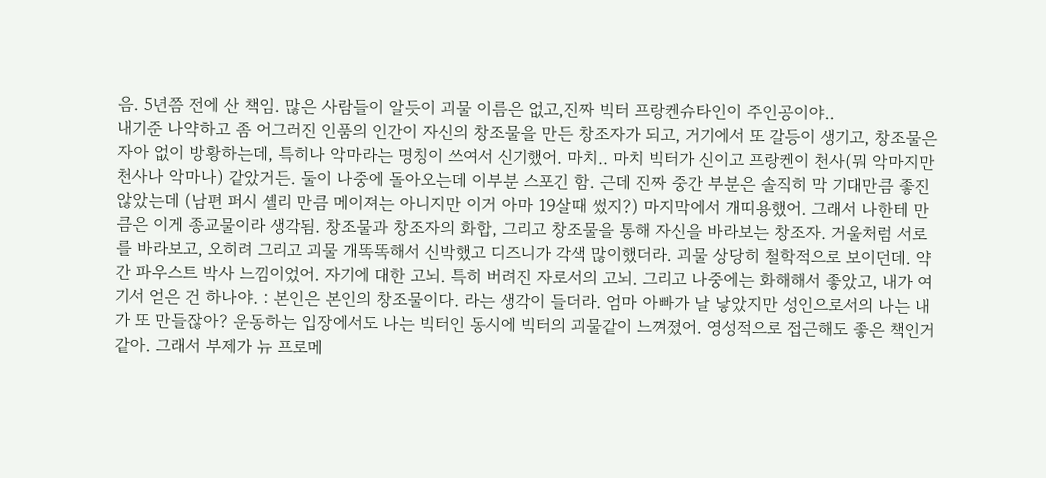음. 5년쯤 전에 산 책임. 많은 사람들이 알듯이 괴물 이름은 없고,진짜 빅터 프랑켄슈타인이 주인공이야..
내기준 나약하고 좀 어그러진 인품의 인간이 자신의 창조물을 만든 창조자가 되고, 거기에서 또 갈등이 생기고, 창조물은 자아 없이 방황하는데, 특히나 악마라는 명칭이 쓰여서 신기했어. 마치.. 마치 빅터가 신이고 프랑켄이 천사(뭐 악마지만 천사나 악마나) 같았거든. 둘이 나중에 돌아오는데 이부분 스포긴 함. 근데 진짜 중간 부분은 솔직히 막 기대만큼 좋진 않았는데 (남편 퍼시 셸리 만큼 메이져는 아니지만 이거 아마 19살때 썼지?) 마지막에서 개띠용했어. 그래서 나한테 만큼은 이게 종교물이라 생각됨. 창조물과 창조자의 화합, 그리고 창조물을 통해 자신을 바라보는 창조자. 거울처럼 서로를 바라보고, 오히려 그리고 괴물 개똑똑해서 신박했고 디즈니가 각색 많이했더라. 괴물 상당히 철학적으로 보이던데. 약간 파우스트 박사 느낌이었어. 자기에 대한 고뇌. 특히 버려진 자로서의 고뇌. 그리고 나중에는 화해해서 좋았고, 내가 여기서 얻은 건 하나야. : 본인은 본인의 창조물이다. 라는 생각이 들더라. 엄마 아빠가 날 낳았지만 성인으로서의 나는 내가 또 만들잖아? 운동하는 입장에서도 나는 빅터인 동시에 빅터의 괴물같이 느껴졌어. 영성적으로 접근해도 좋은 책인거 같아. 그래서 부제가 뉴 프로메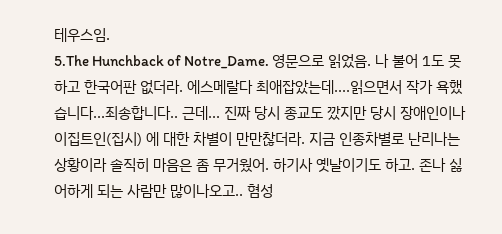테우스임.
5.The Hunchback of Notre_Dame. 영문으로 읽었음. 나 불어 1도 못하고 한국어판 없더라. 에스메랄다 최애잡았는데....읽으면서 작가 욕했습니다...죄송합니다.. 근데... 진짜 당시 종교도 깠지만 당시 장애인이나 이집트인(집시) 에 대한 차별이 만만찮더라. 지금 인종차별로 난리나는 상황이라 솔직히 마음은 좀 무거웠어. 하기사 옛날이기도 하고. 존나 싫어하게 되는 사람만 많이나오고.. 혐성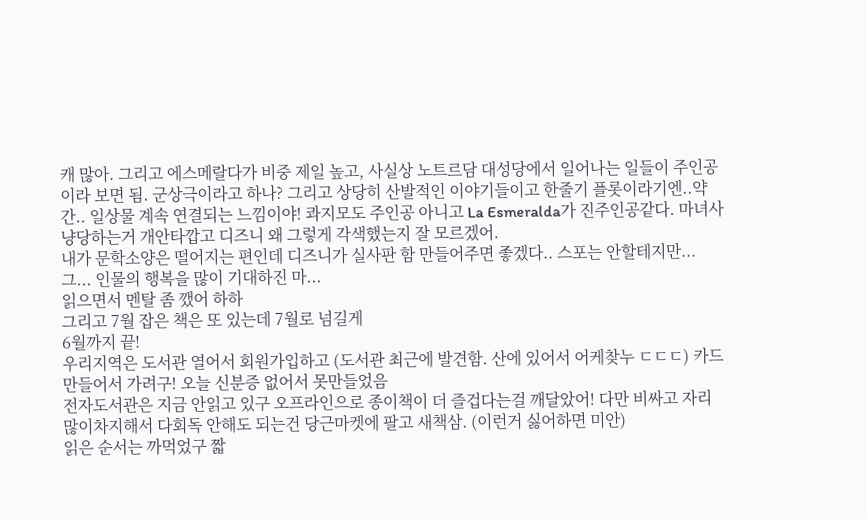캐 많아. 그리고 에스메랄다가 비중 제일 높고, 사실상 노트르담 대성당에서 일어나는 일들이 주인공이라 보면 됨. 군상극이라고 하나? 그리고 상당히 산발적인 이야기들이고 한줄기 플롯이라기엔..약간.. 일상물 계속 연결되는 느낌이야! 콰지모도 주인공 아니고 La Esmeralda가 진주인공같다. 마녀사냥당하는거 개안타깝고 디즈니 왜 그렇게 각색했는지 잘 모르겠어.
내가 문학소양은 떨어지는 편인데 디즈니가 실사판 함 만들어주면 좋겠다.. 스포는 안할테지만...그... 인물의 행복을 많이 기대하진 마...
읽으면서 멘탈 좀 깼어 하하
그리고 7월 잡은 책은 또 있는데 7월로 넘길게
6월까지 끝!
우리지역은 도서관 열어서 회원가입하고 (도서관 최근에 발견함. 산에 있어서 어케찾누 ㄷㄷㄷ) 카드 만들어서 가려구! 오늘 신분증 없어서 못만들었음
전자도서관은 지금 안읽고 있구 오프라인으로 종이책이 더 즐겁다는걸 깨달았어! 다만 비싸고 자리 많이차지해서 다회독 안해도 되는건 당근마켓에 팔고 새책삼. (이런거 싫어하면 미안)
읽은 순서는 까먹었구 짧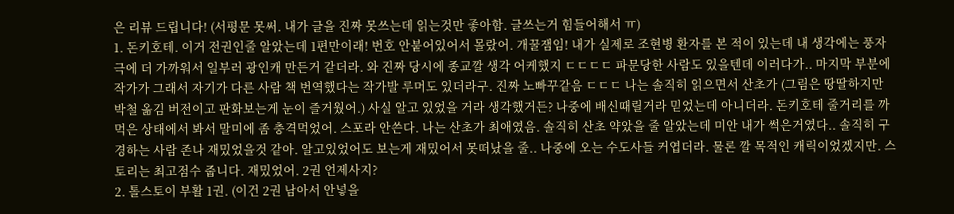은 리뷰 드립니다! (서평문 못써. 내가 글을 진짜 못쓰는데 읽는것만 좋아함. 글쓰는거 힘들어해서 ㅠ)
1. 돈키호테. 이거 전권인줄 알았는데 1편만이래! 번호 안붙어있어서 몰랐어. 개꿀잼임! 내가 실제로 조현병 환자를 본 적이 있는데 내 생각에는 풍자극에 더 가까워서 일부러 광인캐 만든거 같더라. 와 진짜 당시에 종교깔 생각 어케했지 ㄷㄷㄷㄷ 파문당한 사람도 있을텐데 이러다가.. 마지막 부분에 작가가 그래서 자기가 다른 사람 책 번역했다는 작가발 루머도 있더라구. 진짜 노빠꾸같음 ㄷㄷㄷ 나는 솔직히 읽으면서 산초가 (그림은 땅딸하지만 박철 옮김 버전이고 판화보는게 눈이 즐거웠어.) 사실 알고 있었을 거라 생각했거든? 나중에 배신때릴거라 믿었는데 아니더라. 돈키호테 줄거리를 까먹은 상태에서 봐서 말미에 좀 충격먹었어. 스포라 안쓴다. 나는 산초가 최애였음. 솔직히 산초 약았을 줄 알았는데 미안 내가 썩은거였다.. 솔직히 구경하는 사람 존나 재밌었을것 같아. 알고있었어도 보는게 재밌어서 못떠났을 줄.. 나중에 오는 수도사들 커엽더라. 물론 깔 목적인 캐릭이었겠지만. 스토리는 최고점수 줍니다. 재밌었어. 2권 언제사지?
2. 톨스토이 부활 1권. (이건 2권 남아서 안넣을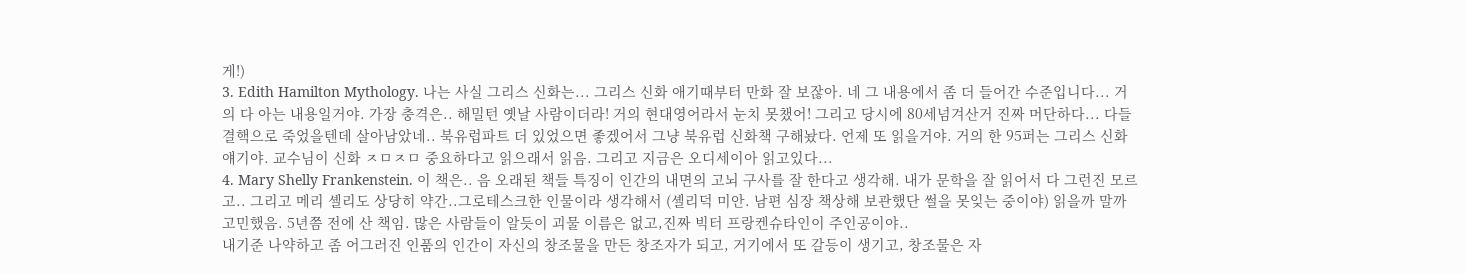게!)
3. Edith Hamilton Mythology. 나는 사실 그리스 신화는... 그리스 신화 애기때부터 만화 잘 보잖아. 네 그 내용에서 좀 더 들어간 수준입니다... 거의 다 아는 내용일거야. 가장 충격은.. 해밀턴 옛날 사람이더라! 거의 현대영어라서 눈치 못챘어! 그리고 당시에 80세넘겨산거 진짜 머단하다... 다들 결핵으로 죽었을텐데 살아남았네.. 북유럽파트 더 있었으면 좋겠어서 그냥 북유럽 신화책 구해놨다. 언제 또 읽을거야. 거의 한 95퍼는 그리스 신화 얘기야. 교수님이 신화 ㅈㅁㅈㅁ 중요하다고 읽으래서 읽음. 그리고 지금은 오디세이아 읽고있다...
4. Mary Shelly Frankenstein. 이 책은.. 음 오래된 책들 특징이 인간의 내면의 고뇌 구사를 잘 한다고 생각해. 내가 문학을 잘 읽어서 다 그런진 모르고.. 그리고 메리 셸리도 상당히 약간..그로테스크한 인물이라 생각해서 (셸리덕 미안. 남편 심장 책상해 보관했단 썰을 못잊는 중이야) 읽을까 말까 고민했음. 5년쯤 전에 산 책임. 많은 사람들이 알듯이 괴물 이름은 없고,진짜 빅터 프랑켄슈타인이 주인공이야..
내기준 나약하고 좀 어그러진 인품의 인간이 자신의 창조물을 만든 창조자가 되고, 거기에서 또 갈등이 생기고, 창조물은 자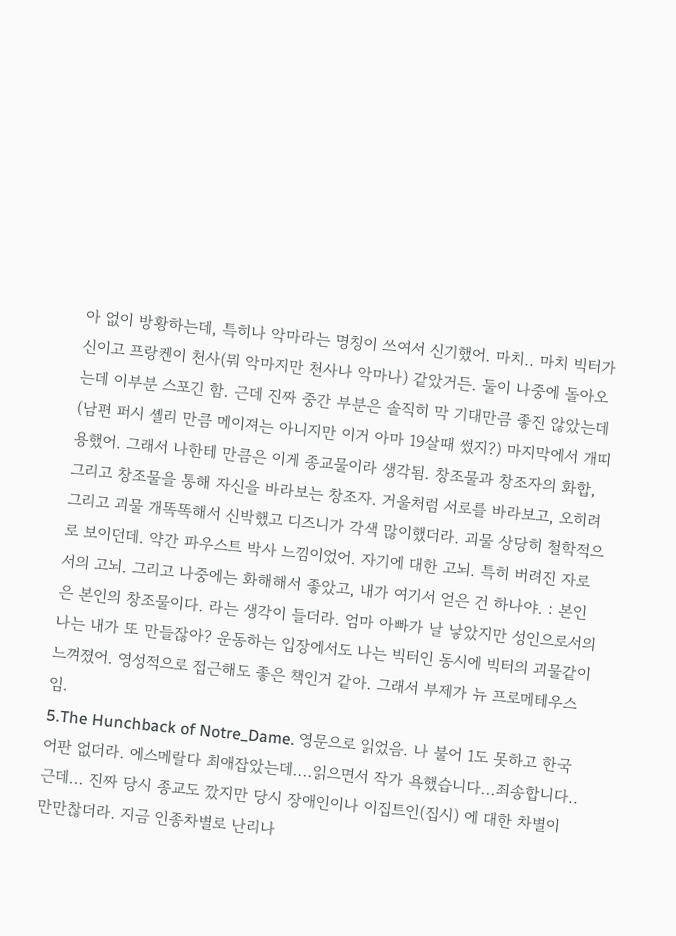아 없이 방황하는데, 특히나 악마라는 명칭이 쓰여서 신기했어. 마치.. 마치 빅터가 신이고 프랑켄이 천사(뭐 악마지만 천사나 악마나) 같았거든. 둘이 나중에 돌아오는데 이부분 스포긴 함. 근데 진짜 중간 부분은 솔직히 막 기대만큼 좋진 않았는데 (남편 퍼시 셸리 만큼 메이져는 아니지만 이거 아마 19살때 썼지?) 마지막에서 개띠용했어. 그래서 나한테 만큼은 이게 종교물이라 생각됨. 창조물과 창조자의 화합, 그리고 창조물을 통해 자신을 바라보는 창조자. 거울처럼 서로를 바라보고, 오히려 그리고 괴물 개똑똑해서 신박했고 디즈니가 각색 많이했더라. 괴물 상당히 철학적으로 보이던데. 약간 파우스트 박사 느낌이었어. 자기에 대한 고뇌. 특히 버려진 자로서의 고뇌. 그리고 나중에는 화해해서 좋았고, 내가 여기서 얻은 건 하나야. : 본인은 본인의 창조물이다. 라는 생각이 들더라. 엄마 아빠가 날 낳았지만 성인으로서의 나는 내가 또 만들잖아? 운동하는 입장에서도 나는 빅터인 동시에 빅터의 괴물같이 느껴졌어. 영성적으로 접근해도 좋은 책인거 같아. 그래서 부제가 뉴 프로메테우스임.
5.The Hunchback of Notre_Dame. 영문으로 읽었음. 나 불어 1도 못하고 한국어판 없더라. 에스메랄다 최애잡았는데....읽으면서 작가 욕했습니다...죄송합니다.. 근데... 진짜 당시 종교도 깠지만 당시 장애인이나 이집트인(집시) 에 대한 차별이 만만찮더라. 지금 인종차별로 난리나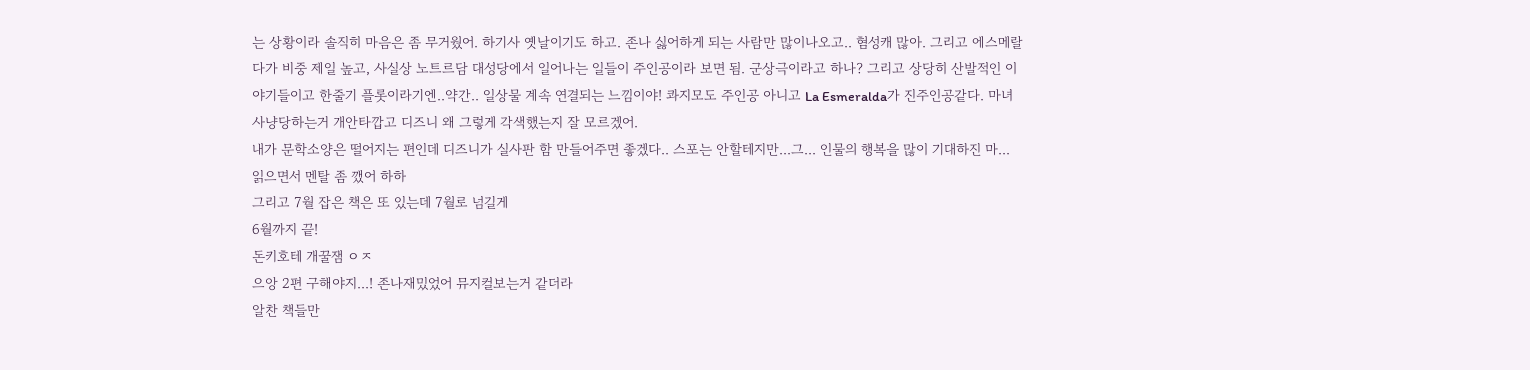는 상황이라 솔직히 마음은 좀 무거웠어. 하기사 옛날이기도 하고. 존나 싫어하게 되는 사람만 많이나오고.. 혐성캐 많아. 그리고 에스메랄다가 비중 제일 높고, 사실상 노트르담 대성당에서 일어나는 일들이 주인공이라 보면 됨. 군상극이라고 하나? 그리고 상당히 산발적인 이야기들이고 한줄기 플롯이라기엔..약간.. 일상물 계속 연결되는 느낌이야! 콰지모도 주인공 아니고 La Esmeralda가 진주인공같다. 마녀사냥당하는거 개안타깝고 디즈니 왜 그렇게 각색했는지 잘 모르겠어.
내가 문학소양은 떨어지는 편인데 디즈니가 실사판 함 만들어주면 좋겠다.. 스포는 안할테지만...그... 인물의 행복을 많이 기대하진 마...
읽으면서 멘탈 좀 깼어 하하
그리고 7월 잡은 책은 또 있는데 7월로 넘길게
6월까지 끝!
돈키호테 개꿀잼 ㅇㅈ
으앙 2편 구해야지...! 존나재밌었어 뮤지컬보는거 같더라
알찬 책들만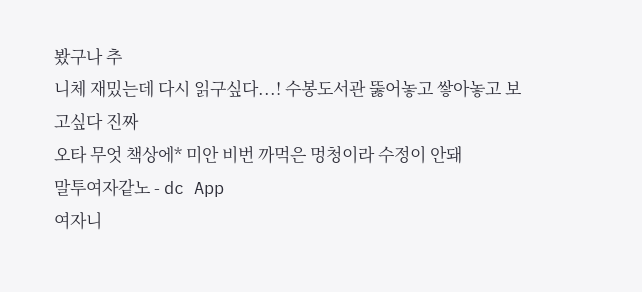봤구나 추
니체 재밌는데 다시 읽구싶다...! 수봉도서관 뚫어놓고 쌓아놓고 보고싶다 진짜
오타 무엇 책상에* 미안 비번 까먹은 멍청이라 수정이 안돼
말투여자같노 - dc App
여자니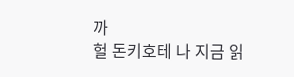까
헐 돈키호테 나 지금 읽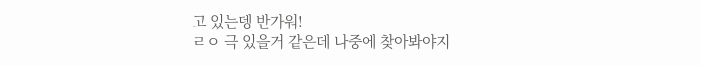고 있는뎅 반가워!
ㄹㅇ 극 있을거 같은데 나중에 찾아봐야지